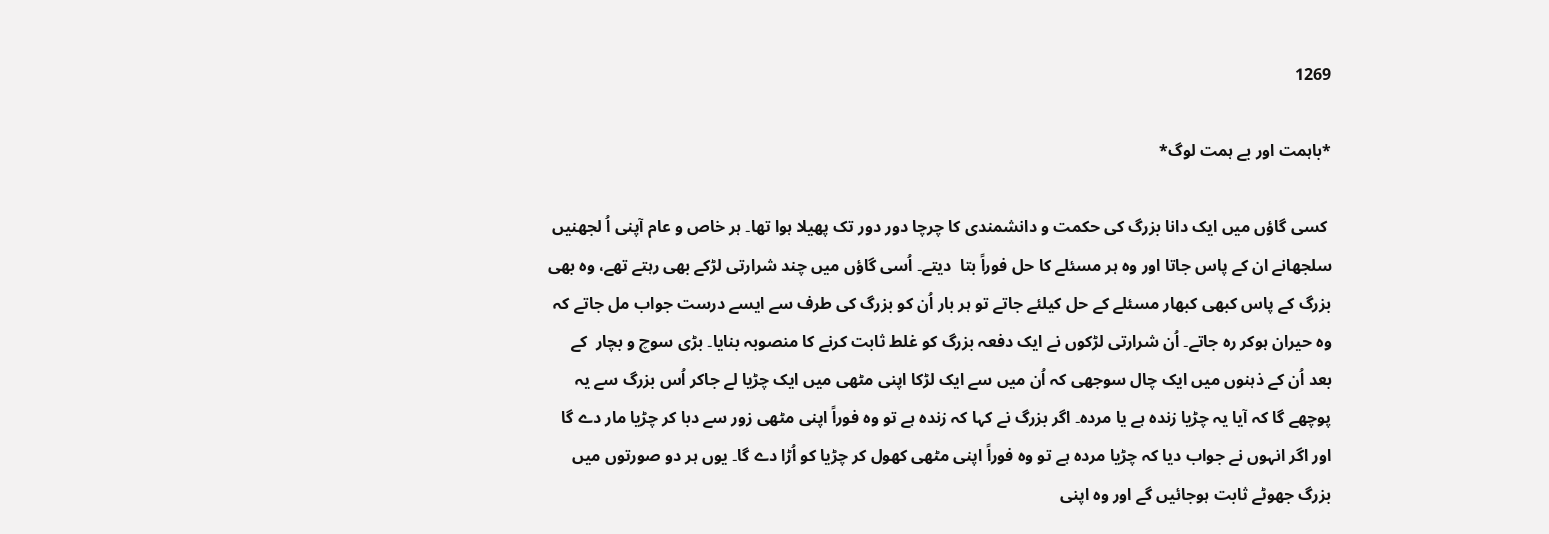1269

*باہمت اور بے ہمت لوگ*

 کسی گاؤں میں ایک دانا بزرگ کی حکمت و دانشمندی کا چرچا دور دور تک پھیلا ہوا تھا۔ ہر خاص و عام آپنی اُ لجھنیں سلجھانے ان کے پاس جاتا اور وہ ہر مسئلے کا حل فوراً بتا  دیتے۔ اُسی گاؤں میں چند شرارتی لڑکے بھی رہتے تھے، وہ بھی بزرگ کے پاس کبھی کبھار مسئلے کے حل کیلئے جاتے تو ہر بار اُن کو بزرگ کی طرف سے ایسے درست جواب مل جاتے کہ وہ حیران ہوکر رہ جاتے۔ اُن شرارتی لڑکوں نے ایک دفعہ بزرگ کو غلط ثابت کرنے کا منصوبہ بنایا۔ بڑی سوچ و بچار  کے بعد اُن کے ذہنوں میں ایک چال سوجھی کہ اُن میں سے ایک لڑکا اپنی مٹھی میں ایک چڑیا لے جاکر اُس بزرگ سے یہ پوچھے گا کہ آیا یہ چڑیا زندہ ہے یا مردہ۔ اگر بزرگ نے کہا کہ زندہ ہے تو وہ فوراً اپنی مٹھی زور سے دبا کر چڑیا مار دے گا اور اگر انہوں نے جواب دیا کہ چڑیا مردہ ہے تو وہ فوراً اپنی مٹھی کھول کر چڑیا کو اُڑا دے گا۔ یوں ہر دو صورتوں میں بزرگ جھوٹے ثابت ہوجائیں گے اور وہ اپنی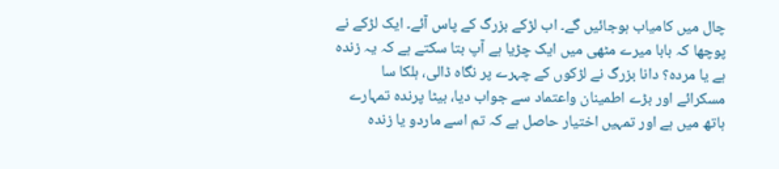چال میں کامیاب ہوجائیں گے۔ اب لڑکے بزرگ کے پاس آئے۔ ایک لڑکے نے پوچھا کہ بابا میرے مٹھی میں ایک چڑیا ہے آپ بتا سکتے ہے کہ یہ زندہ ہے یا مردہ؟ دانا بزرگ نے لڑکوں کے چہرے پر نگاہ ڈالی، ہلکا سا مسکرائے اور بڑے اطمینان واعتماد سے جواب دیا، بیٹا پرندہ تمہارے ہاتھ میں ہے اور تمہیں اختیار حاصل ہے کہ تم اسے ماردو یا زندہ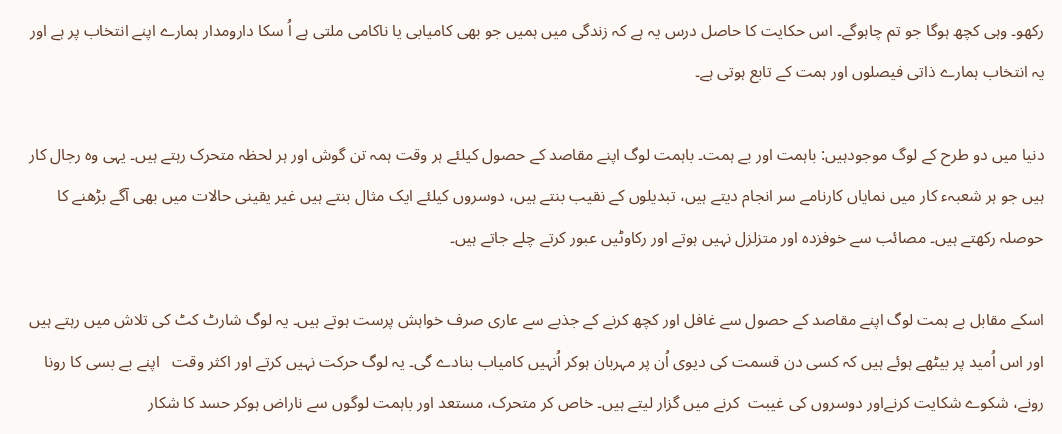رکھو۔ وہی کچھ ہوگا جو تم چاہوگے۔ اس حکایت کا حاصل درس یہ ہے کہ زندگی میں ہمیں جو بھی کامیابی یا ناکامی ملتی ہے اُ سکا دارومدار ہمارے اپنے انتخاب پر ہے اور یہ انتخاب ہمارے ذاتی فیصلوں اور ہمت کے تابع ہوتی ہے۔

دنیا میں دو طرح کے لوگ موجودہیں: باہمت اور بے ہمت۔ باہمت لوگ اپنے مقاصد کے حصول کیلئے ہر وقت ہمہ تن گوش اور ہر لحظہ متحرک رہتے ہیں۔ یہی وہ رجال کار ہیں جو ہر شعبہء کار میں نمایاں کارنامے سر انجام دیتے ہیں، تبدیلوں کے نقیب بنتے ہیں، دوسروں کیلئے ایک مثال بنتے ہیں غیر یقینی حالات میں بھی آگے بڑھنے کا حوصلہ رکھتے ہیں۔ مصائب سے خوفزدہ اور متزلزل نہیں ہوتے اور رکاوٹیں عبور کرتے چلے جاتے ہیں۔

اسکے مقابل بے ہمت لوگ اپنے مقاصد کے حصول سے غافل اور کچھ کرنے کے جذبے سے عاری صرف خواہش پرست ہوتے ہیں۔ یہ لوگ شارٹ کٹ کی تلاش میں رہتے ہیں اور اس اُمید پر بیٹھے ہوئے ہیں کہ کسی دن قسمت کی دیوی اُن پر مہربان ہوکر اُنہیں کامیاب بنادے گی۔ یہ لوگ حرکت نہیں کرتے اور اکثر وقت   اپنے بے بسی کا رونا رونے، شکوے شکایت کرنےاور دوسروں کی غیبت  کرنے میں گزار لیتے ہیں۔ خاص کر متحرک، مستعد اور باہمت لوگوں سے ناراض ہوکر حسد کا شکار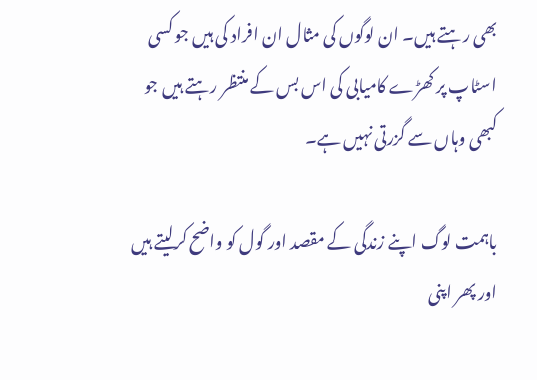بھی رہتے ہیں۔ ان لوگوں کی مثال ان افراد کی ہیں جو کسی اسٹاپ پر کھڑے کامیابی کی اس بس کے منتظر رہتے ہیں جو کبھی وہاں سے گزرتی نہیں ہے۔

باہمت لوگ اپنے زندگی کے مقصد اور گول کو واضح کرلیتے ہیں اور پھر اپنی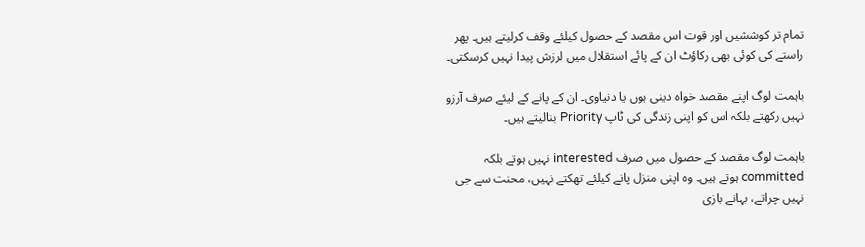تمام تر کوششیں اور قوت اس مقصد کے حصول کیلئے وقف کرلیتے ہیں۔ پھر راستے کی کوئی بھی رکاؤٹ ان کے پائے استقلال میں لرزش پیدا نہیں کرسکتی۔

باہمت لوگ اپنے مقصد خواہ دینی ہوں یا دنیاوی۔ ان کے پانے کے لیئے صرف آرزو نہیں رکھتے بلکہ اس کو اپنی زندگی کی ٹاپ Priority بنالیتے ہیں۔

باہمت لوگ مقصد کے حصول میں صرف interested نہیں ہوتے بلکہ  committed ہوتے ہیں۔ وہ اپنی منزل پانے کیلئے تھکتے نہیں، محنت سے جی نہیں چراتے، بہانے بازی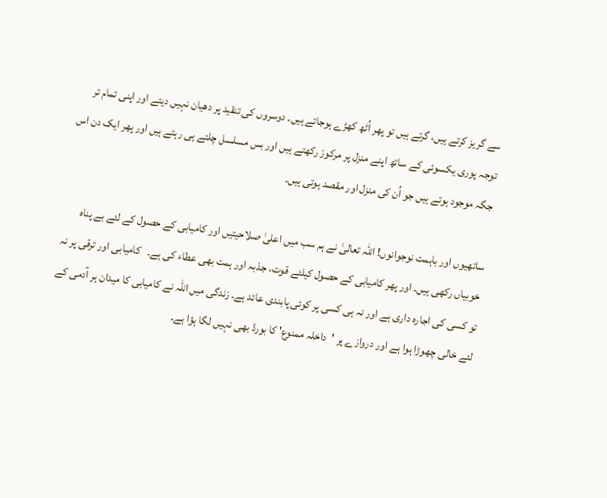سے گریز کرتے ہیں، گرتے ہیں تو پھر اُٹھ کھڑے ہوجاتے ہیں۔ دوسروں کی تنقید پر دھیان نہیں دیتے اور اپنی تمام تر توجہ پوری یکسوئی کے ساتھ اپنے منزل پر مرکوز رکھتے ہیں اور بس مسلسل چلتے ہی رہتے ہیں اور پھر ایک دن اس جگہ موجود ہوتے ہیں جو اُن کی منزل اور مقصد ہوتی ہیں۔

ساتھیوں اور باہمت نوجوانوں! اللہ تعالیٰ نے ہم سب میں اعلیٰ صلاحیتیں اور کامیابی کے حصول کے لئے بے پناہ خوبیاں رکھی ہیں۔ اور پھر کامیابی کے حصول کیلئے قوت، جذبہ اور ہمت بھی عطاء کی ہے۔   کامیابی اور ترقی پر نہ تو کسی کی اجارہ داری ہے اور نہ ہی کسی پر کوئی پابندی عائد ہے۔ زندگی میں اللہ نے کامیابی کا میدان ہر آدمی کے لئے خالی چھوڑا ہوا ہے اور دروازے پر 'داخلہ ممنوع' کا بورڈ بھی نہیں لگا ہؤا ہے۔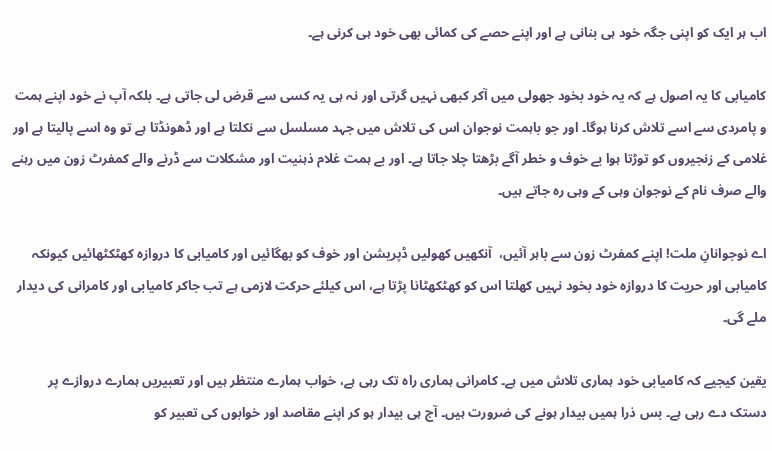اب ہر ایک کو اپنی جگہ خود ہی بنانی ہے اور اپنے حصے کی کمائی بھی خود ہی کرنی ہے۔

کامیابی کا یہ اصول ہے کہ یہ خود بخود جھولی میں آکر کبھی نہیں گرتی اور نہ ہی یہ کسی سے قرض لی جاتی ہے۔ بلکہ آپ نے خود اپنے ہمت و پامردی سے اسے تلاش کرنا ہوگا۔ اور جو باہمت نوجوان اس کی تلاش میں جہد مسلسل سے نکلتا ہے اور ڈھونڈتا ہے تو وہ اسے پالیتا ہے اور غلامی کے زنجیروں کو توڑتا ہوا بے خوف و خطر آگے بڑھتا چلا جاتا ہے۔ اور بے ہمت غلام ذہنیت اور مشکلات سے ڈرنے والے کمفرٹ زون میں رہنے والے صرف نام کے نوجوان وہی کے وہی رہ جاتے ہیں۔

اے نوجوانانِ ملت! اپنے کمفرٹ زون سے باہر آئیں،  آنکھیں کھولیں ڈپریشن اور خوف کو بھگائیں اور کامیابی کا دروازہ کھٹکٹھائیں کیونکہ کامیابی اور حریت کا دروازہ خود بخود نہیں کھلتا اس کو کھٹکھٹانا پڑتا ہے، اس کیلئے حرکت لازمی ہے تب جاکر کامیابی اور کامرانی کی دیدار ملے گی۔

یقین کیجیے کہ کامیابی خود ہماری تلاش میں ہے۔ کامرانی ہماری راہ تک رہی ہے، خواب ہمارے منتظر ہیں اور تعبیریں ہمارے دروازے پر دستک دے رہی ہے۔ بس ذرا ہمیں بیدار ہونے کی ضرورت ہیں۔ آج ہی بیدار ہو کر اپنے مقاصد اور خوابوں کی تعبیر کو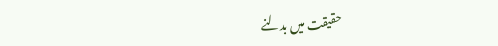حقیقت میں بدلنے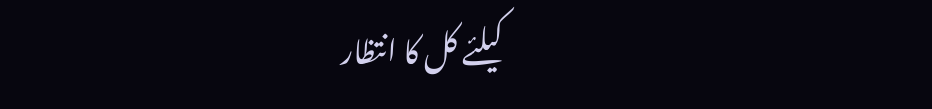کیلئے کل کا انتظار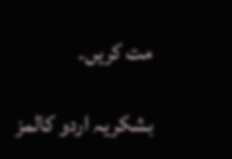مت کریں۔

بشکریہ اردو کالمز